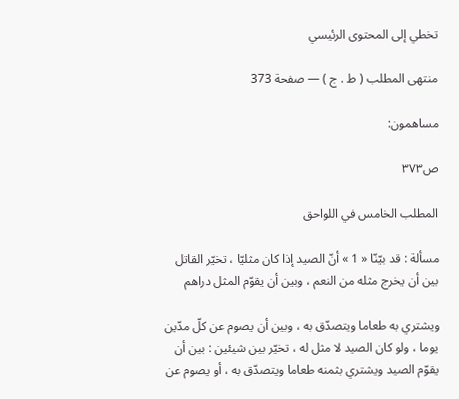تخطي إلى المحتوى الرئيسي

منتهى المطلب ( ط . ج ) — صفحة 373

مساهمون:

ص٣٧٣

المطلب الخامس في اللواحق

مسألة : قد بيّنّا « 1 » أنّ الصيد إذا كان مثليّا ، تخيّر القاتل بين أن يخرج مثله من النعم ، وبين أن يقوّم المثل دراهم

ويشتري به طعاما ويتصدّق به ، وبين أن يصوم عن كلّ مدّين يوما ، ولو كان الصيد لا مثل له ، تخيّر بين شيئين : بين أن يقوّم الصيد ويشتري بثمنه طعاما ويتصدّق به ، أو يصوم عن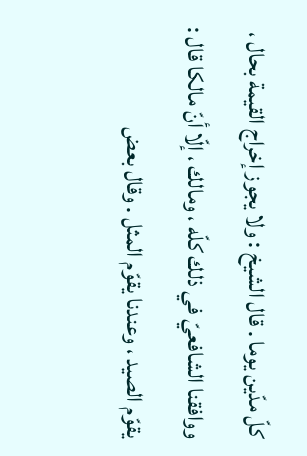كلّ مدّين يوما . قال الشيخ : ولا يجوز إخراج القيمة بحال ، ووافقنا الشافعيّ في ذلك كلّه ، ومالك ، إلّا أنّ مالكا قال : يقوّم الصيد ، وعندنا يقوّم المثل . وقال بعض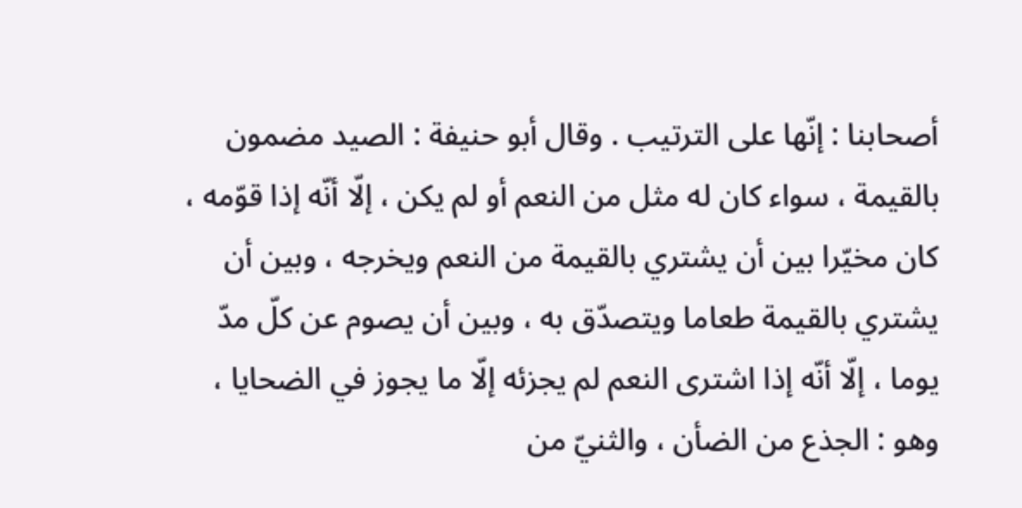أصحابنا : إنّها على الترتيب . وقال أبو حنيفة : الصيد مضمون بالقيمة ، سواء كان له مثل من النعم أو لم يكن ، إلّا أنّه إذا قوّمه ، كان مخيّرا بين أن يشتري بالقيمة من النعم ويخرجه ، وبين أن يشتري بالقيمة طعاما ويتصدّق به ، وبين أن يصوم عن كلّ مدّ يوما ، إلّا أنّه إذا اشترى النعم لم يجزئه إلّا ما يجوز في الضحايا ، وهو : الجذع من الضأن ، والثنيّ من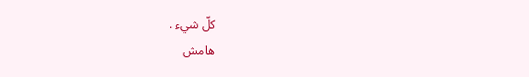كلّ شيء .
هامش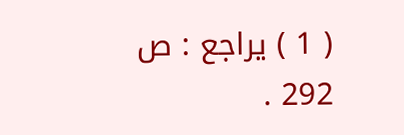( 1 ) يراجع : ص 292 .